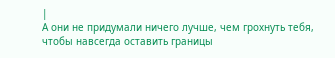|
А они не придумали ничего лучше, чем грохнуть тебя, чтобы навсегда оставить границы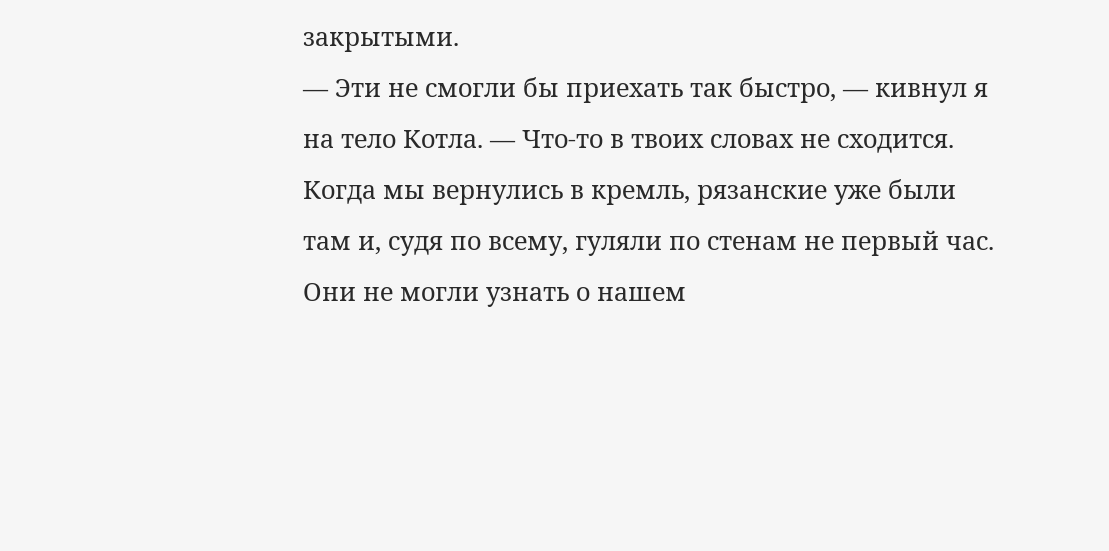закрытыми.
— Эти не смогли бы приехать так быстро, — кивнул я на тело Котла. — Что-то в твоих словах не сходится. Когда мы вернулись в кремль, рязанские уже были там и, судя по всему, гуляли по стенам не первый час. Они не могли узнать о нашем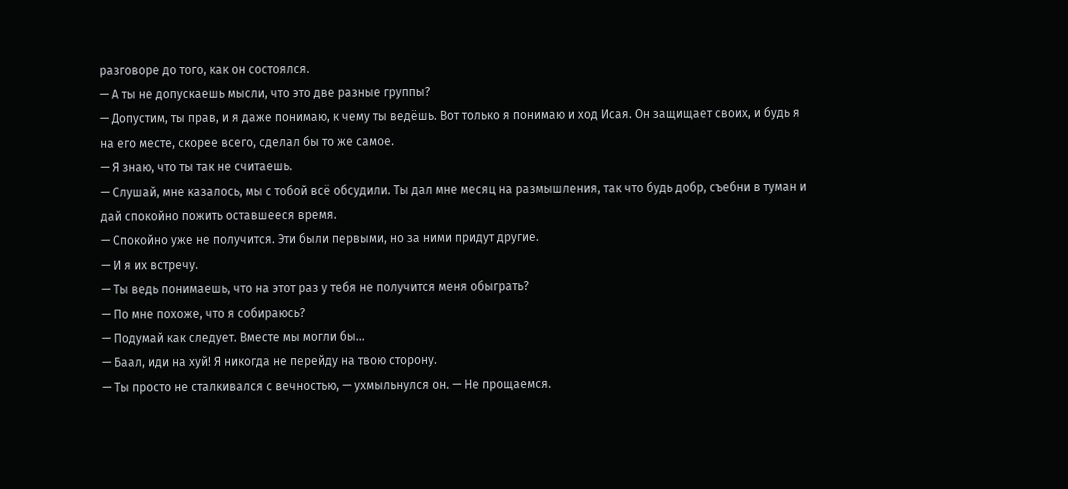разговоре до того, как он состоялся.
— А ты не допускаешь мысли, что это две разные группы?
— Допустим, ты прав, и я даже понимаю, к чему ты ведёшь. Вот только я понимаю и ход Исая. Он защищает своих, и будь я на его месте, скорее всего, сделал бы то же самое.
— Я знаю, что ты так не считаешь.
— Слушай, мне казалось, мы с тобой всё обсудили. Ты дал мне месяц на размышления, так что будь добр, съебни в туман и дай спокойно пожить оставшееся время.
— Спокойно уже не получится. Эти были первыми, но за ними придут другие.
— И я их встречу.
— Ты ведь понимаешь, что на этот раз у тебя не получится меня обыграть?
— По мне похоже, что я собираюсь?
— Подумай как следует. Вместе мы могли бы…
— Баал, иди на хуй! Я никогда не перейду на твою сторону.
— Ты просто не сталкивался с вечностью, — ухмыльнулся он. — Не прощаемся.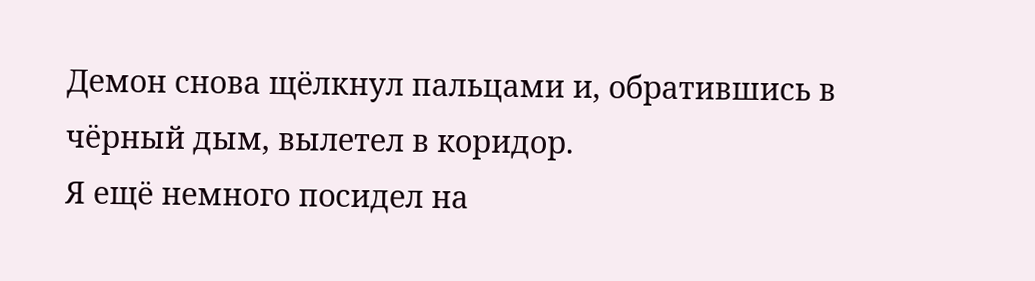Демон снова щёлкнул пальцами и, обратившись в чёрный дым, вылетел в коридор.
Я ещё немного посидел на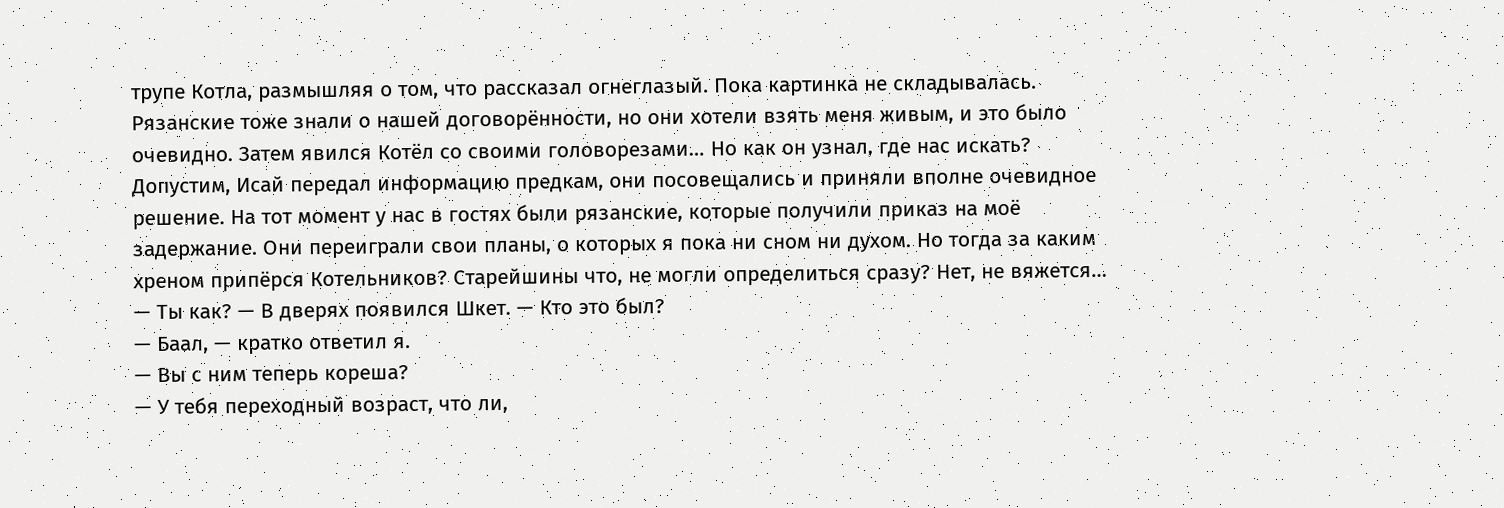трупе Котла, размышляя о том, что рассказал огнеглазый. Пока картинка не складывалась. Рязанские тоже знали о нашей договорённости, но они хотели взять меня живым, и это было очевидно. Затем явился Котёл со своими головорезами… Но как он узнал, где нас искать?
Допустим, Исай передал информацию предкам, они посовещались и приняли вполне очевидное решение. На тот момент у нас в гостях были рязанские, которые получили приказ на моё задержание. Они переиграли свои планы, о которых я пока ни сном ни духом. Но тогда за каким хреном припёрся Котельников? Старейшины что, не могли определиться сразу? Нет, не вяжется…
— Ты как? — В дверях появился Шкет. — Кто это был?
— Баал, — кратко ответил я.
— Вы с ним теперь кореша?
— У тебя переходный возраст, что ли,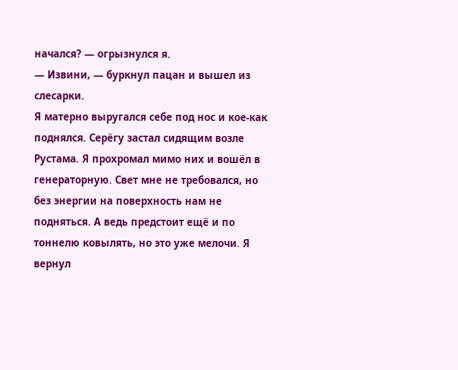начался? — огрызнулся я.
— Извини, — буркнул пацан и вышел из слесарки.
Я матерно выругался себе под нос и кое-как поднялся. Серёгу застал сидящим возле Рустама. Я прохромал мимо них и вошёл в генераторную. Свет мне не требовался, но без энергии на поверхность нам не подняться. А ведь предстоит ещё и по тоннелю ковылять, но это уже мелочи. Я вернул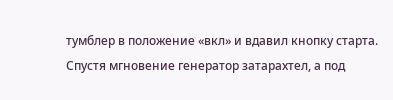тумблер в положение «вкл» и вдавил кнопку старта. Спустя мгновение генератор затарахтел, а под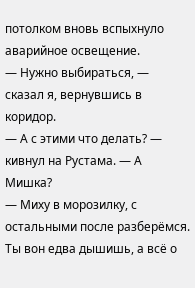потолком вновь вспыхнуло аварийное освещение.
— Нужно выбираться, — сказал я, вернувшись в коридор.
— А с этими что делать? — кивнул на Рустама. — А Мишка?
— Миху в морозилку, с остальными после разберёмся. Ты вон едва дышишь, а всё о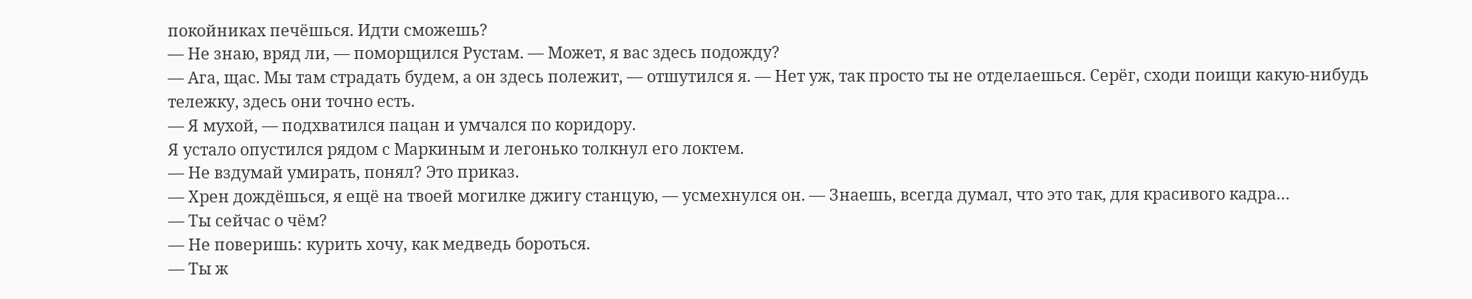покойниках печёшься. Идти сможешь?
— Не знаю, вряд ли, — поморщился Рустам. — Может, я вас здесь подожду?
— Ага, щас. Мы там страдать будем, а он здесь полежит, — отшутился я. — Нет уж, так просто ты не отделаешься. Серёг, сходи поищи какую-нибудь тележку, здесь они точно есть.
— Я мухой, — подхватился пацан и умчался по коридору.
Я устало опустился рядом с Маркиным и легонько толкнул его локтем.
— Не вздумай умирать, понял? Это приказ.
— Хрен дождёшься, я ещё на твоей могилке джигу станцую, — усмехнулся он. — Знаешь, всегда думал, что это так, для красивого кадра…
— Ты сейчас о чём?
— Не поверишь: курить хочу, как медведь бороться.
— Ты ж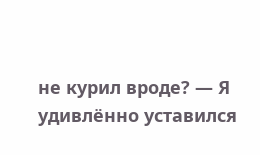не курил вроде? — Я удивлённо уставился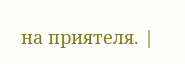на приятеля. |